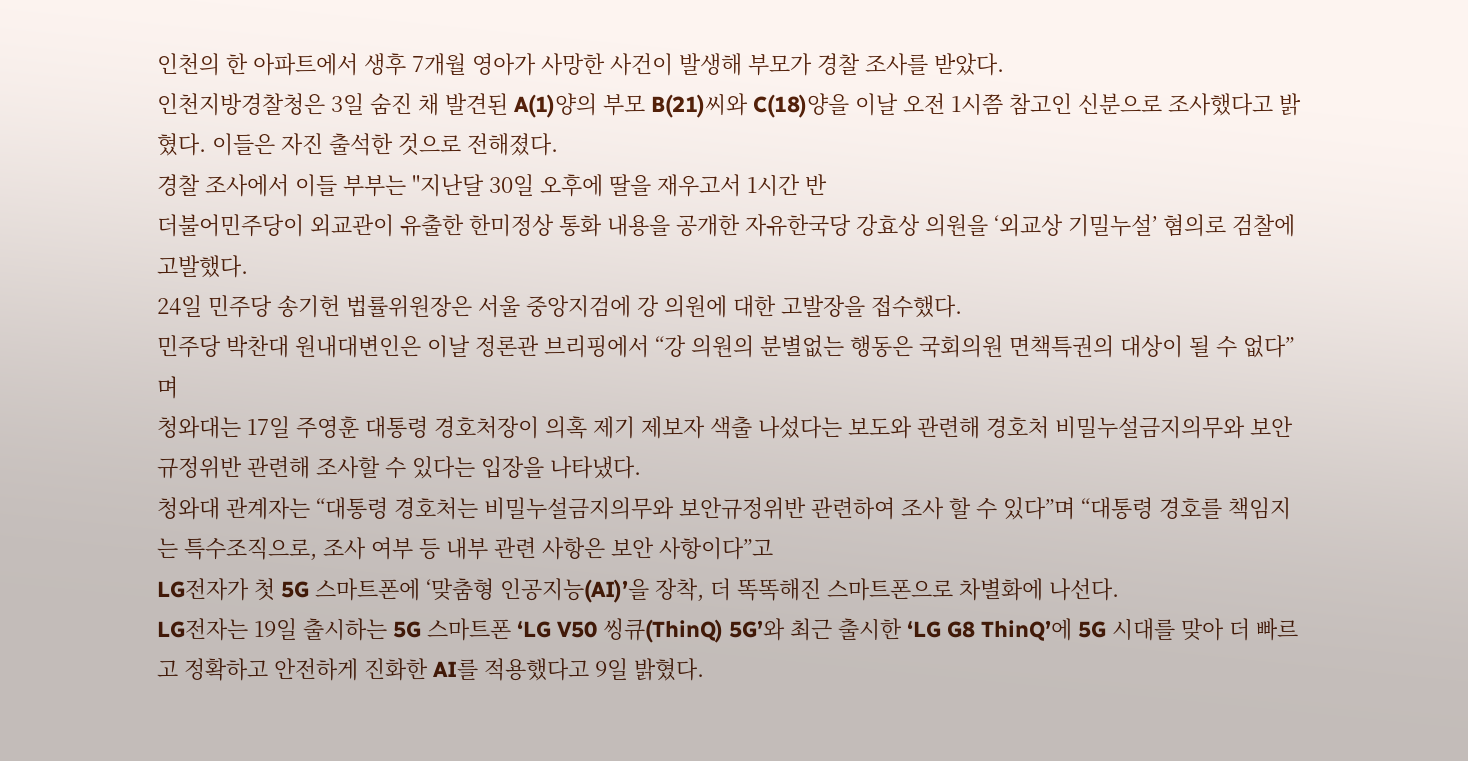인천의 한 아파트에서 생후 7개월 영아가 사망한 사건이 발생해 부모가 경찰 조사를 받았다.
인천지방경찰청은 3일 숨진 채 발견된 A(1)양의 부모 B(21)씨와 C(18)양을 이날 오전 1시쯤 참고인 신분으로 조사했다고 밝혔다. 이들은 자진 출석한 것으로 전해졌다.
경찰 조사에서 이들 부부는 "지난달 30일 오후에 딸을 재우고서 1시간 반
더불어민주당이 외교관이 유출한 한미정상 통화 내용을 공개한 자유한국당 강효상 의원을 ‘외교상 기밀누설’ 혐의로 검찰에 고발했다.
24일 민주당 송기헌 법률위원장은 서울 중앙지검에 강 의원에 대한 고발장을 접수했다.
민주당 박찬대 원내대변인은 이날 정론관 브리핑에서 “강 의원의 분별없는 행동은 국회의원 면책특권의 대상이 될 수 없다”며
청와대는 17일 주영훈 대통령 경호처장이 의혹 제기 제보자 색출 나섰다는 보도와 관련해 경호처 비밀누설금지의무와 보안규정위반 관련해 조사할 수 있다는 입장을 나타냈다.
청와대 관계자는 “대통령 경호처는 비밀누설금지의무와 보안규정위반 관련하여 조사 할 수 있다”며 “대통령 경호를 책임지는 특수조직으로, 조사 여부 등 내부 관련 사항은 보안 사항이다”고
LG전자가 첫 5G 스마트폰에 ‘맞춤형 인공지능(AI)’을 장착, 더 똑똑해진 스마트폰으로 차별화에 나선다.
LG전자는 19일 출시하는 5G 스마트폰 ‘LG V50 씽큐(ThinQ) 5G’와 최근 출시한 ‘LG G8 ThinQ’에 5G 시대를 맞아 더 빠르고 정확하고 안전하게 진화한 AI를 적용했다고 9일 밝혔다.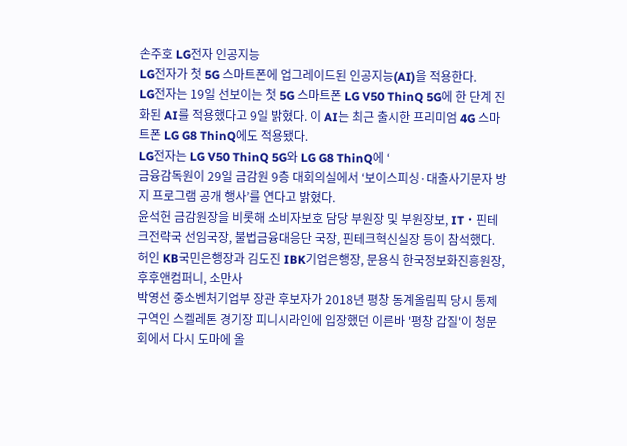손주호 LG전자 인공지능
LG전자가 첫 5G 스마트폰에 업그레이드된 인공지능(AI)을 적용한다.
LG전자는 19일 선보이는 첫 5G 스마트폰 LG V50 ThinQ 5G에 한 단계 진화된 AI를 적용했다고 9일 밝혔다. 이 AI는 최근 출시한 프리미엄 4G 스마트폰 LG G8 ThinQ에도 적용됐다.
LG전자는 LG V50 ThinQ 5G와 LG G8 ThinQ에 ‘
금융감독원이 29일 금감원 9층 대회의실에서 ‘보이스피싱·대출사기문자 방지 프로그램 공개 행사’를 연다고 밝혔다.
윤석헌 금감원장을 비롯해 소비자보호 담당 부원장 및 부원장보, IT・핀테크전략국 선임국장, 불법금융대응단 국장, 핀테크혁신실장 등이 참석했다. 허인 KB국민은행장과 김도진 IBK기업은행장, 문용식 한국정보화진흥원장, 후후앤컴퍼니, 소만사
박영선 중소벤처기업부 장관 후보자가 2018년 평창 동계올림픽 당시 통제구역인 스켈레톤 경기장 피니시라인에 입장했던 이른바 '평창 갑질'이 청문회에서 다시 도마에 올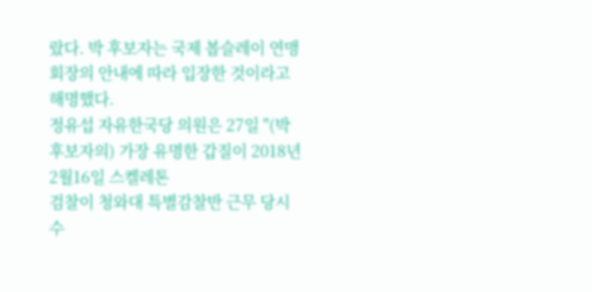랐다. 박 후보자는 국제 봅슬레이 연맹 회장의 안내에 따라 입장한 것이라고 해명했다.
정유섭 자유한국당 의원은 27일 "(박 후보자의) 가장 유명한 갑질이 2018년 2월16일 스켈레톤
검찰이 청와대 특별감찰반 근무 당시 수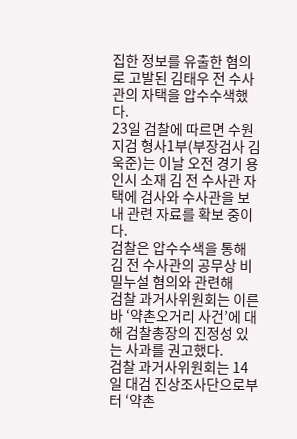집한 정보를 유출한 혐의로 고발된 김태우 전 수사관의 자택을 압수수색했다.
23일 검찰에 따르면 수원지검 형사1부(부장검사 김욱준)는 이날 오전 경기 용인시 소재 김 전 수사관 자택에 검사와 수사관을 보내 관련 자료를 확보 중이다.
검찰은 압수수색을 통해 김 전 수사관의 공무상 비밀누설 혐의와 관련해
검찰 과거사위원회는 이른바 ‘약촌오거리 사건’에 대해 검찰총장의 진정성 있는 사과를 권고했다.
검찰 과거사위원회는 14일 대검 진상조사단으로부터 ‘약촌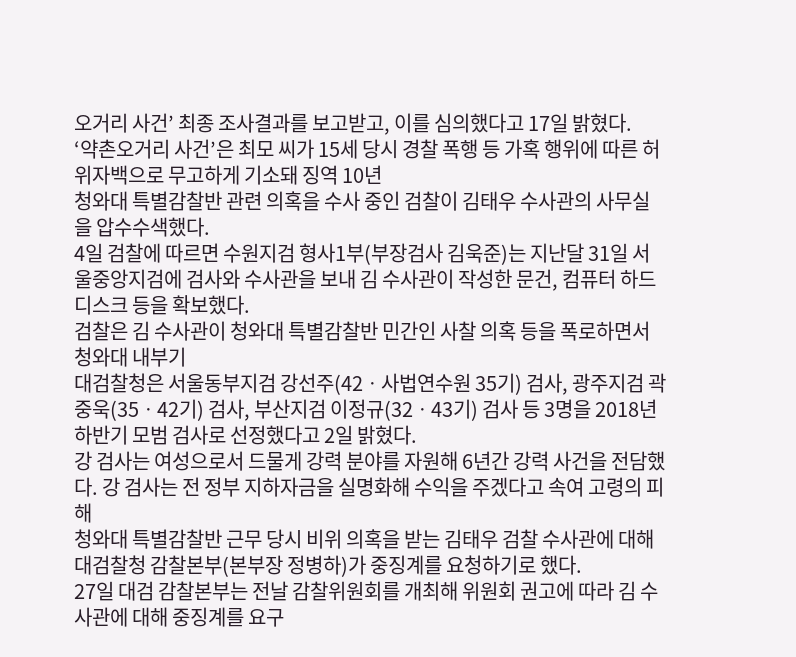오거리 사건’ 최종 조사결과를 보고받고, 이를 심의했다고 17일 밝혔다.
‘약촌오거리 사건’은 최모 씨가 15세 당시 경찰 폭행 등 가혹 행위에 따른 허위자백으로 무고하게 기소돼 징역 10년
청와대 특별감찰반 관련 의혹을 수사 중인 검찰이 김태우 수사관의 사무실을 압수수색했다.
4일 검찰에 따르면 수원지검 형사1부(부장검사 김욱준)는 지난달 31일 서울중앙지검에 검사와 수사관을 보내 김 수사관이 작성한 문건, 컴퓨터 하드디스크 등을 확보했다.
검찰은 김 수사관이 청와대 특별감찰반 민간인 사찰 의혹 등을 폭로하면서 청와대 내부기
대검찰청은 서울동부지검 강선주(42ㆍ사법연수원 35기) 검사, 광주지검 곽중욱(35ㆍ42기) 검사, 부산지검 이정규(32ㆍ43기) 검사 등 3명을 2018년 하반기 모범 검사로 선정했다고 2일 밝혔다.
강 검사는 여성으로서 드물게 강력 분야를 자원해 6년간 강력 사건을 전담했다. 강 검사는 전 정부 지하자금을 실명화해 수익을 주겠다고 속여 고령의 피해
청와대 특별감찰반 근무 당시 비위 의혹을 받는 김태우 검찰 수사관에 대해 대검찰청 감찰본부(본부장 정병하)가 중징계를 요청하기로 했다.
27일 대검 감찰본부는 전날 감찰위원회를 개최해 위원회 권고에 따라 김 수사관에 대해 중징계를 요구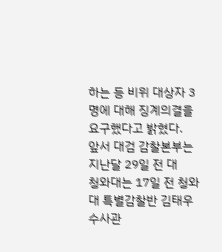하는 등 비위 대상자 3명에 대해 징계의결을 요구했다고 밝혔다.
앞서 대검 감찰본부는 지난달 29일 전 대
청와대는 17일 전 청와대 특별감찰반 김태우 수사관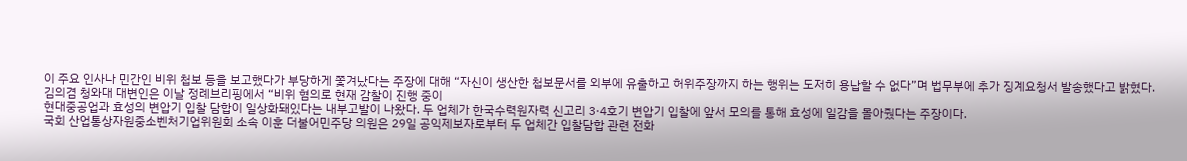이 주요 인사나 민간인 비위 첩보 등을 보고했다가 부당하게 쫓겨났다는 주장에 대해 “자신이 생산한 첩보문서를 외부에 유출하고 허위주장까지 하는 행위는 도저히 용납할 수 없다”며 법무부에 추가 징계요청서 발송했다고 밝혔다.
김의겸 청와대 대변인은 이날 정례브리핑에서 “비위 혐의로 현재 감찰이 진행 중이
현대중공업과 효성의 변압기 입찰 담합이 일상화돼있다는 내부고발이 나왔다. 두 업체가 한국수력원자력 신고리 3·4호기 변압기 입찰에 앞서 모의를 통해 효성에 일감을 몰아줬다는 주장이다.
국회 산업통상자원중소벤처기업위원회 소속 이훈 더불어민주당 의원은 29일 공익제보자로부터 두 업체간 입찰담합 관련 전화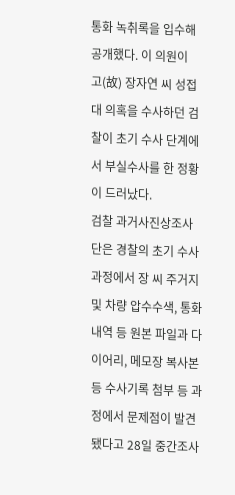통화 녹취록을 입수해 공개했다. 이 의원이
고(故) 장자연 씨 성접대 의혹을 수사하던 검찰이 초기 수사 단계에서 부실수사를 한 정황이 드러났다.
검찰 과거사진상조사단은 경찰의 초기 수사과정에서 장 씨 주거지 및 차량 압수수색, 통화내역 등 원본 파일과 다이어리, 메모장 복사본 등 수사기록 첨부 등 과정에서 문제점이 발견됐다고 28일 중간조사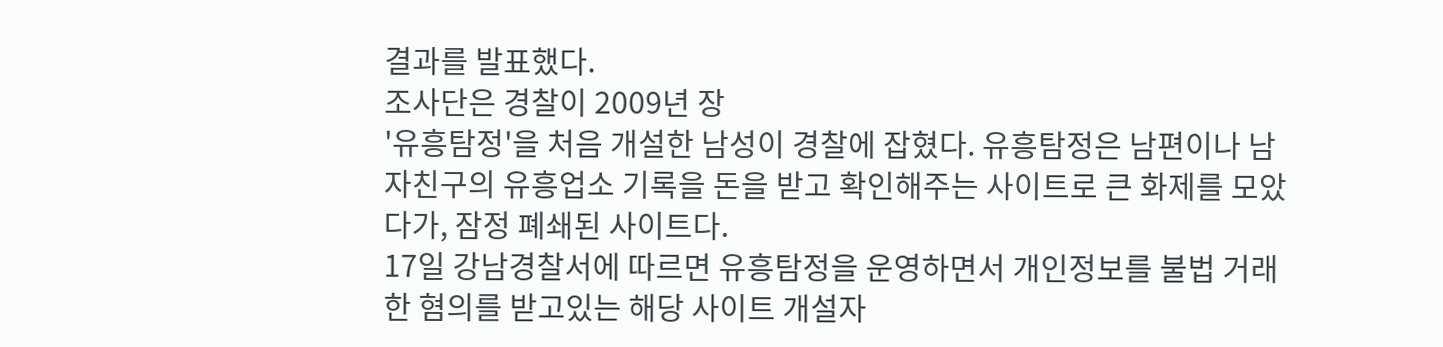결과를 발표했다.
조사단은 경찰이 2009년 장
'유흥탐정'을 처음 개설한 남성이 경찰에 잡혔다. 유흥탐정은 남편이나 남자친구의 유흥업소 기록을 돈을 받고 확인해주는 사이트로 큰 화제를 모았다가, 잠정 폐쇄된 사이트다.
17일 강남경찰서에 따르면 유흥탐정을 운영하면서 개인정보를 불법 거래한 혐의를 받고있는 해당 사이트 개설자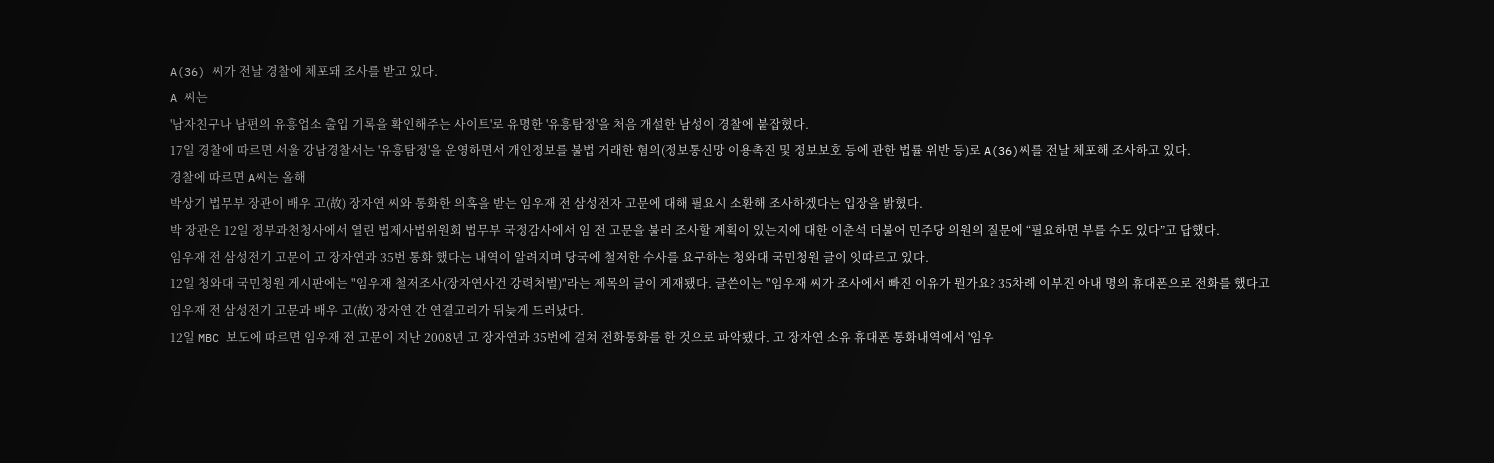A(36) 씨가 전날 경찰에 체포돼 조사를 받고 있다.
A 씨는
'남자친구나 남편의 유흥업소 출입 기록을 확인해주는 사이트'로 유명한 '유흥탐정'을 처음 개설한 남성이 경찰에 붙잡혔다.
17일 경찰에 따르면 서울 강남경찰서는 '유흥탐정'을 운영하면서 개인정보를 불법 거래한 혐의(정보통신망 이용촉진 및 정보보호 등에 관한 법률 위반 등)로 A(36)씨를 전날 체포해 조사하고 있다.
경찰에 따르면 A씨는 올해
박상기 법무부 장관이 배우 고(故) 장자연 씨와 통화한 의혹을 받는 임우재 전 삼성전자 고문에 대해 필요시 소환해 조사하겠다는 입장을 밝혔다.
박 장관은 12일 정부과천청사에서 열린 법제사법위원회 법무부 국정감사에서 임 전 고문을 불러 조사할 계획이 있는지에 대한 이춘석 더불어 민주당 의원의 질문에 “필요하면 부를 수도 있다”고 답했다.
임우재 전 삼성전기 고문이 고 장자연과 35번 통화 했다는 내역이 알려지며 당국에 철저한 수사를 요구하는 청와대 국민청원 글이 잇따르고 있다.
12일 청와대 국민청원 게시판에는 "임우재 철저조사(장자연사건 강력처벌)"라는 제목의 글이 게재됐다. 글쓴이는 "임우재 씨가 조사에서 빠진 이유가 뭔가요? 35차례 이부진 아내 명의 휴대폰으로 전화를 했다고
임우재 전 삼성전기 고문과 배우 고(故) 장자연 간 연결고리가 뒤늦게 드러났다.
12일 MBC 보도에 따르면 임우재 전 고문이 지난 2008년 고 장자연과 35번에 걸쳐 전화통화를 한 것으로 파악됐다. 고 장자연 소유 휴대폰 통화내역에서 '임우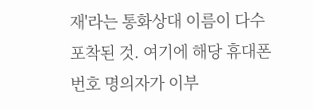재'라는 통화상대 이름이 다수 포착된 것. 여기에 해당 휴대폰번호 명의자가 이부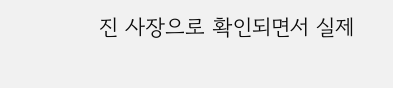진 사장으로 확인되면서 실제